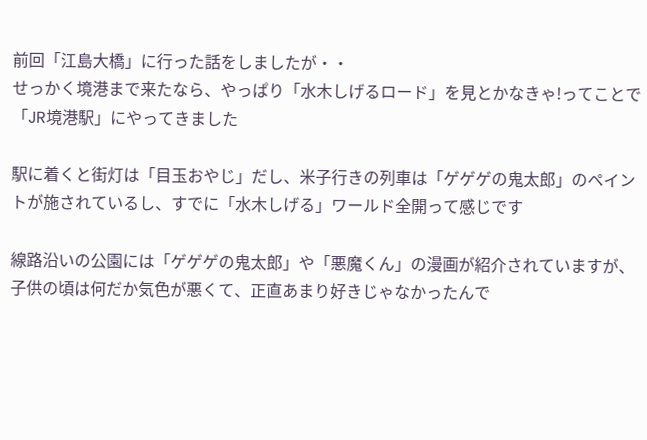前回「江島大橋」に行った話をしましたが・・
せっかく境港まで来たなら、やっぱり「水木しげるロード」を見とかなきゃ!ってことで「JR境港駅」にやってきました

駅に着くと街灯は「目玉おやじ」だし、米子行きの列車は「ゲゲゲの鬼太郎」のペイントが施されているし、すでに「水木しげる」ワールド全開って感じです

線路沿いの公園には「ゲゲゲの鬼太郎」や「悪魔くん」の漫画が紹介されていますが、子供の頃は何だか気色が悪くて、正直あまり好きじゃなかったんで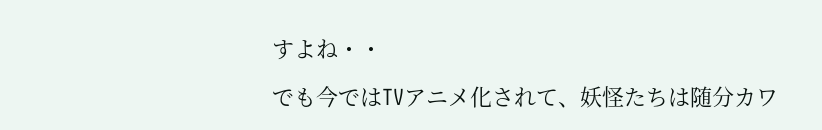すよね・・

でも今ではTVアニメ化されて、妖怪たちは随分カワ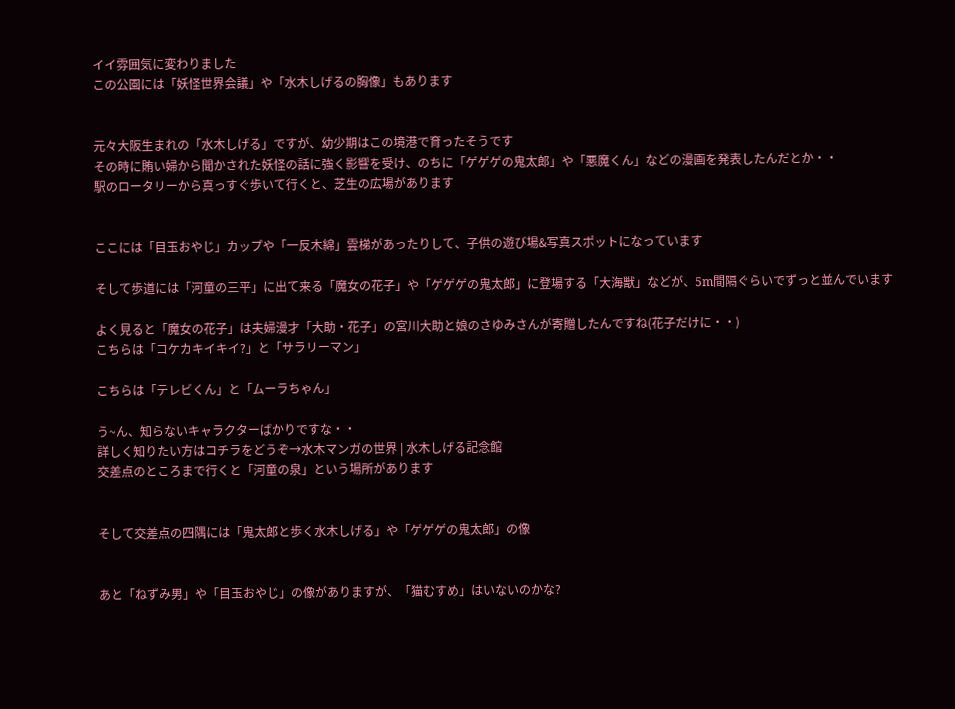イイ雰囲気に変わりました
この公園には「妖怪世界会議」や「水木しげるの胸像」もあります


元々大阪生まれの「水木しげる」ですが、幼少期はこの境港で育ったそうです
その時に賄い婦から聞かされた妖怪の話に強く影響を受け、のちに「ゲゲゲの鬼太郎」や「悪魔くん」などの漫画を発表したんだとか・・
駅のロータリーから真っすぐ歩いて行くと、芝生の広場があります


ここには「目玉おやじ」カップや「一反木綿」雲梯があったりして、子供の遊び場&写真スポットになっています

そして歩道には「河童の三平」に出て来る「魔女の花子」や「ゲゲゲの鬼太郎」に登場する「大海獣」などが、5m間隔ぐらいでずっと並んでいます

よく見ると「魔女の花子」は夫婦漫才「大助・花子」の宮川大助と娘のさゆみさんが寄贈したんですね(花子だけに・・)
こちらは「コケカキイキイ?」と「サラリーマン」

こちらは「テレビくん」と「ムーラちゃん」

う~ん、知らないキャラクターばかりですな・・
詳しく知りたい方はコチラをどうぞ→水木マンガの世界 | 水木しげる記念館
交差点のところまで行くと「河童の泉」という場所があります


そして交差点の四隅には「鬼太郎と歩く水木しげる」や「ゲゲゲの鬼太郎」の像


あと「ねずみ男」や「目玉おやじ」の像がありますが、「猫むすめ」はいないのかな?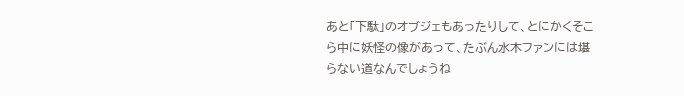あと「下駄」のオブジェもあったりして、とにかくそこら中に妖怪の像があって、たぶん水木ファンには堪らない道なんでしょうね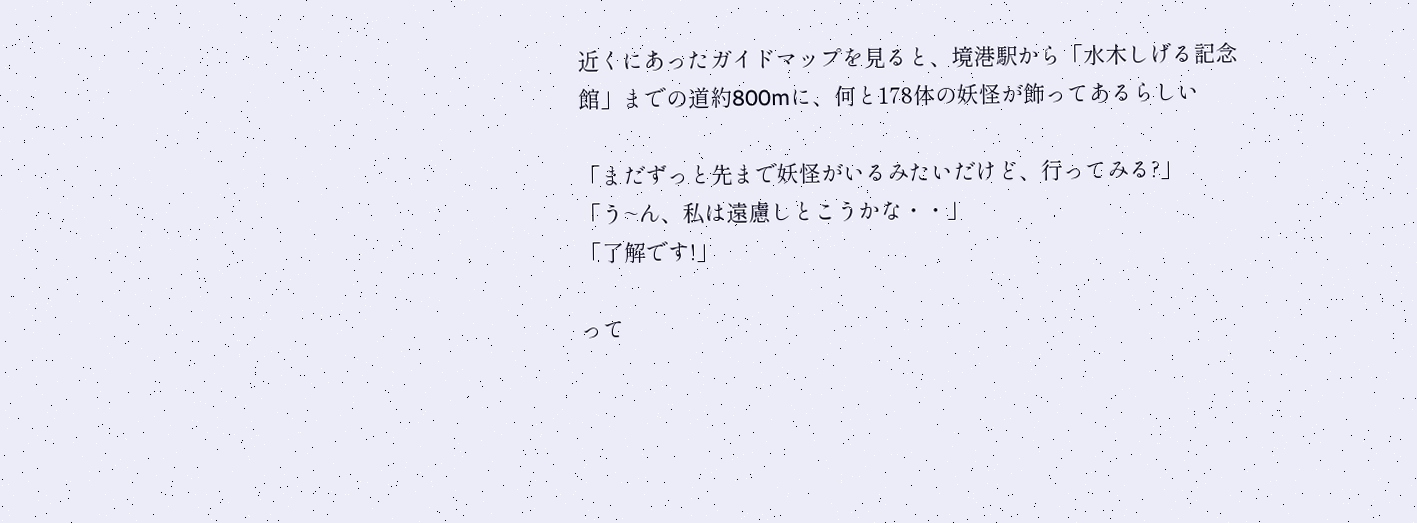近くにあったガイドマップを見ると、境港駅から「水木しげる記念館」までの道約800mに、何と178体の妖怪が飾ってあるらしい

「まだずっと先まで妖怪がいるみたいだけど、行ってみる?」
「う~ん、私は遠慮しとこうかな・・」
「了解です!」

って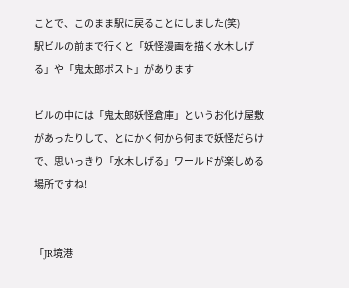ことで、このまま駅に戻ることにしました(笑)
駅ビルの前まで行くと「妖怪漫画を描く水木しげる」や「鬼太郎ポスト」があります

ビルの中には「鬼太郎妖怪倉庫」というお化け屋敷があったりして、とにかく何から何まで妖怪だらけで、思いっきり「水木しげる」ワールドが楽しめる場所ですね!


「JR境港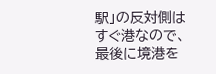駅」の反対側はすぐ港なので、最後に境港を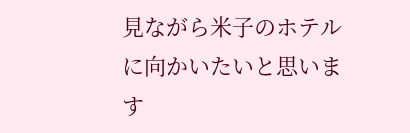見ながら米子のホテルに向かいたいと思います